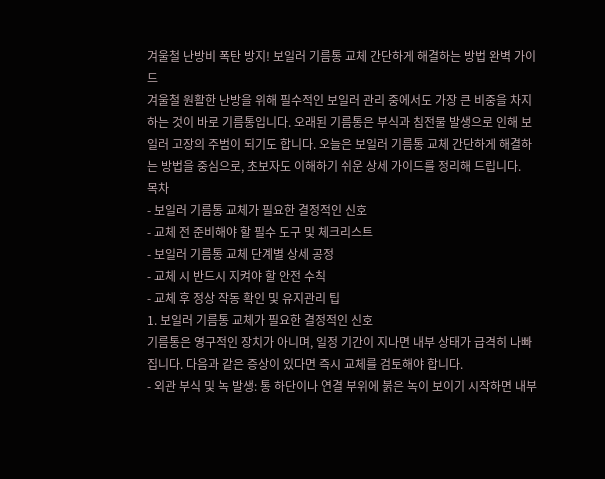겨울철 난방비 폭탄 방지! 보일러 기름통 교체 간단하게 해결하는 방법 완벽 가이드
겨울철 원활한 난방을 위해 필수적인 보일러 관리 중에서도 가장 큰 비중을 차지하는 것이 바로 기름통입니다. 오래된 기름통은 부식과 침전물 발생으로 인해 보일러 고장의 주범이 되기도 합니다. 오늘은 보일러 기름통 교체 간단하게 해결하는 방법을 중심으로, 초보자도 이해하기 쉬운 상세 가이드를 정리해 드립니다.
목차
- 보일러 기름통 교체가 필요한 결정적인 신호
- 교체 전 준비해야 할 필수 도구 및 체크리스트
- 보일러 기름통 교체 단계별 상세 공정
- 교체 시 반드시 지켜야 할 안전 수칙
- 교체 후 정상 작동 확인 및 유지관리 팁
1. 보일러 기름통 교체가 필요한 결정적인 신호
기름통은 영구적인 장치가 아니며, 일정 기간이 지나면 내부 상태가 급격히 나빠집니다. 다음과 같은 증상이 있다면 즉시 교체를 검토해야 합니다.
- 외관 부식 및 녹 발생: 통 하단이나 연결 부위에 붉은 녹이 보이기 시작하면 내부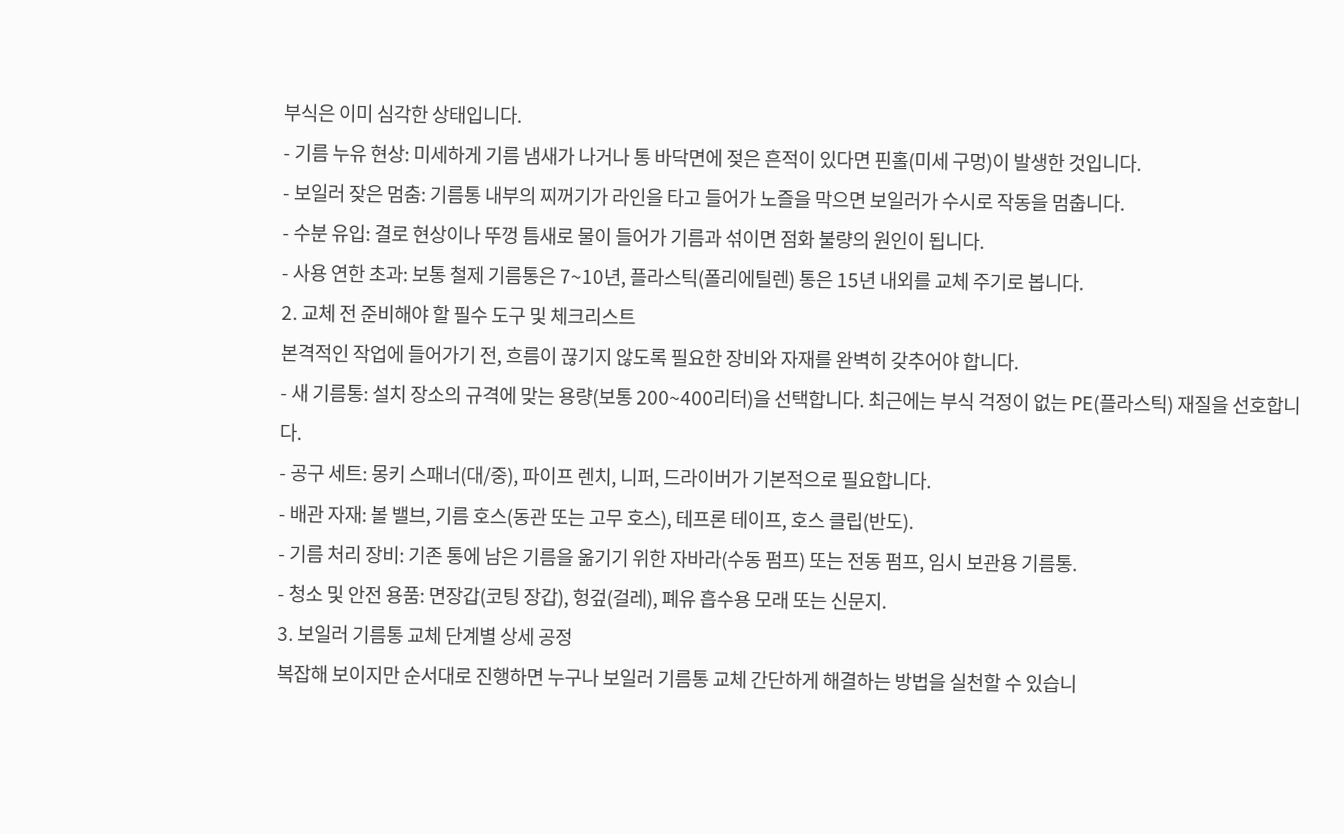부식은 이미 심각한 상태입니다.
- 기름 누유 현상: 미세하게 기름 냄새가 나거나 통 바닥면에 젖은 흔적이 있다면 핀홀(미세 구멍)이 발생한 것입니다.
- 보일러 잦은 멈춤: 기름통 내부의 찌꺼기가 라인을 타고 들어가 노즐을 막으면 보일러가 수시로 작동을 멈춥니다.
- 수분 유입: 결로 현상이나 뚜껑 틈새로 물이 들어가 기름과 섞이면 점화 불량의 원인이 됩니다.
- 사용 연한 초과: 보통 철제 기름통은 7~10년, 플라스틱(폴리에틸렌) 통은 15년 내외를 교체 주기로 봅니다.
2. 교체 전 준비해야 할 필수 도구 및 체크리스트
본격적인 작업에 들어가기 전, 흐름이 끊기지 않도록 필요한 장비와 자재를 완벽히 갖추어야 합니다.
- 새 기름통: 설치 장소의 규격에 맞는 용량(보통 200~400리터)을 선택합니다. 최근에는 부식 걱정이 없는 PE(플라스틱) 재질을 선호합니다.
- 공구 세트: 몽키 스패너(대/중), 파이프 렌치, 니퍼, 드라이버가 기본적으로 필요합니다.
- 배관 자재: 볼 밸브, 기름 호스(동관 또는 고무 호스), 테프론 테이프, 호스 클립(반도).
- 기름 처리 장비: 기존 통에 남은 기름을 옮기기 위한 자바라(수동 펌프) 또는 전동 펌프, 임시 보관용 기름통.
- 청소 및 안전 용품: 면장갑(코팅 장갑), 헝겊(걸레), 폐유 흡수용 모래 또는 신문지.
3. 보일러 기름통 교체 단계별 상세 공정
복잡해 보이지만 순서대로 진행하면 누구나 보일러 기름통 교체 간단하게 해결하는 방법을 실천할 수 있습니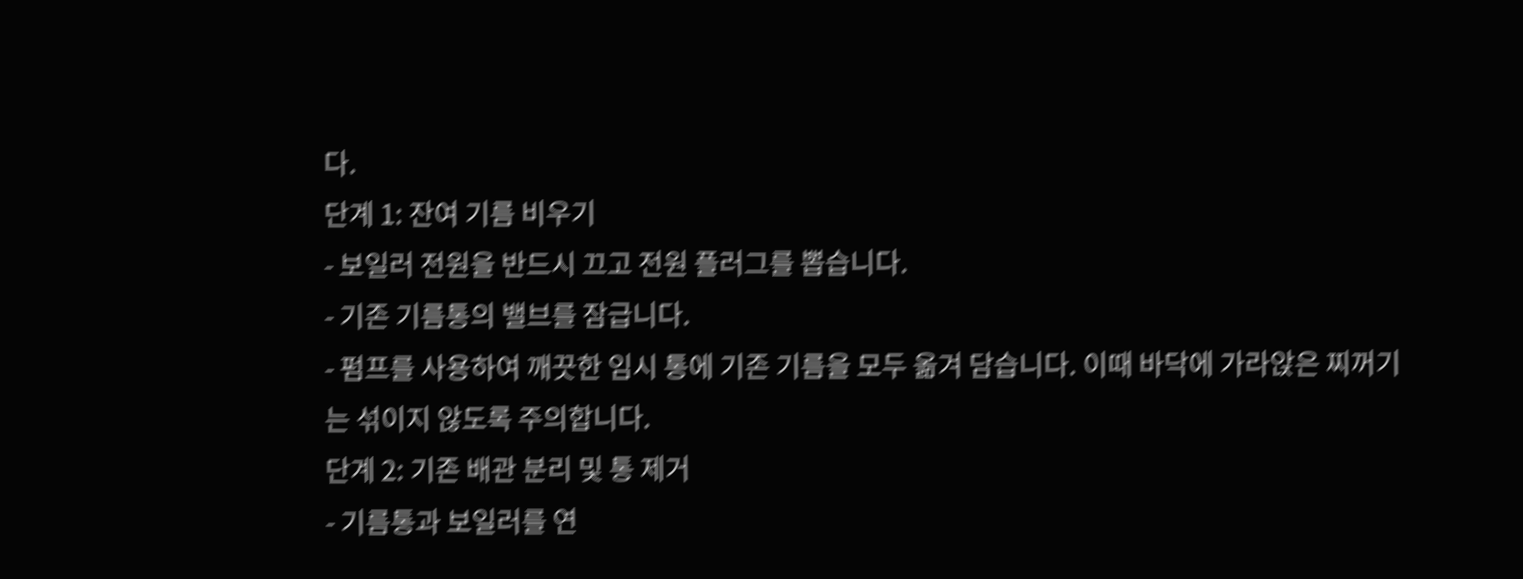다.
단계 1: 잔여 기름 비우기
- 보일러 전원을 반드시 끄고 전원 플러그를 뽑습니다.
- 기존 기름통의 밸브를 잠급니다.
- 펌프를 사용하여 깨끗한 임시 통에 기존 기름을 모두 옮겨 담습니다. 이때 바닥에 가라앉은 찌꺼기는 섞이지 않도록 주의합니다.
단계 2: 기존 배관 분리 및 통 제거
- 기름통과 보일러를 연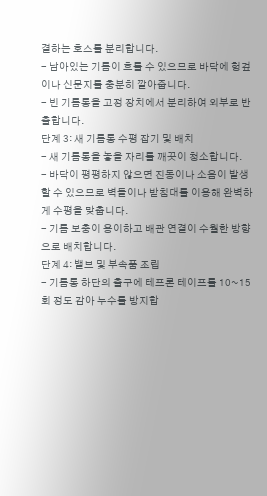결하는 호스를 분리합니다.
- 남아있는 기름이 흐를 수 있으므로 바닥에 헝겊이나 신문지를 충분히 깔아줍니다.
- 빈 기름통을 고정 장치에서 분리하여 외부로 반출합니다.
단계 3: 새 기름통 수평 잡기 및 배치
- 새 기름통을 놓을 자리를 깨끗이 청소합니다.
- 바닥이 평평하지 않으면 진동이나 소음이 발생할 수 있으므로 벽돌이나 받침대를 이용해 완벽하게 수평을 맞춥니다.
- 기름 보충이 용이하고 배관 연결이 수월한 방향으로 배치합니다.
단계 4: 밸브 및 부속품 조립
- 기름통 하단의 출구에 테프론 테이프를 10~15회 정도 감아 누수를 방지합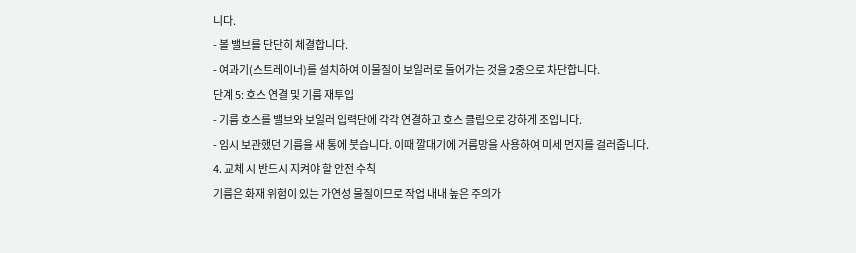니다.
- 볼 밸브를 단단히 체결합니다.
- 여과기(스트레이너)를 설치하여 이물질이 보일러로 들어가는 것을 2중으로 차단합니다.
단계 5: 호스 연결 및 기름 재투입
- 기름 호스를 밸브와 보일러 입력단에 각각 연결하고 호스 클립으로 강하게 조입니다.
- 임시 보관했던 기름을 새 통에 붓습니다. 이때 깔대기에 거름망을 사용하여 미세 먼지를 걸러줍니다.
4. 교체 시 반드시 지켜야 할 안전 수칙
기름은 화재 위험이 있는 가연성 물질이므로 작업 내내 높은 주의가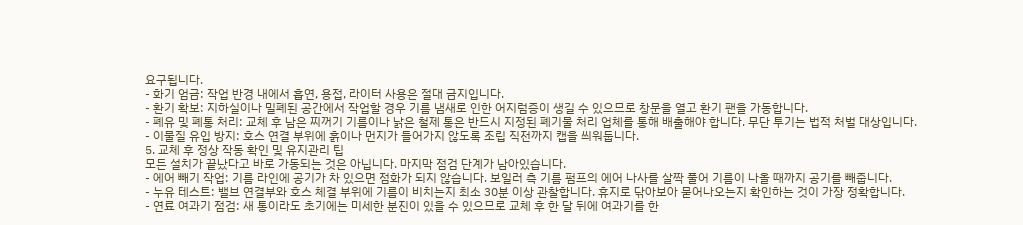요구됩니다.
- 화기 엄금: 작업 반경 내에서 흡연, 용접, 라이터 사용은 절대 금지입니다.
- 환기 확보: 지하실이나 밀폐된 공간에서 작업할 경우 기름 냄새로 인한 어지럼증이 생길 수 있으므로 창문을 열고 환기 팬을 가동합니다.
- 폐유 및 폐통 처리: 교체 후 남은 찌꺼기 기름이나 낡은 철제 통은 반드시 지정된 폐기물 처리 업체를 통해 배출해야 합니다. 무단 투기는 법적 처벌 대상입니다.
- 이물질 유입 방지: 호스 연결 부위에 흙이나 먼지가 들어가지 않도록 조립 직전까지 캡을 씌워둡니다.
5. 교체 후 정상 작동 확인 및 유지관리 팁
모든 설치가 끝났다고 바로 가동되는 것은 아닙니다. 마지막 점검 단계가 남아있습니다.
- 에어 빼기 작업: 기름 라인에 공기가 차 있으면 점화가 되지 않습니다. 보일러 측 기름 펌프의 에어 나사를 살짝 풀어 기름이 나올 때까지 공기를 빼줍니다.
- 누유 테스트: 밸브 연결부와 호스 체결 부위에 기름이 비치는지 최소 30분 이상 관찰합니다. 휴지로 닦아보아 묻어나오는지 확인하는 것이 가장 정확합니다.
- 연료 여과기 점검: 새 통이라도 초기에는 미세한 분진이 있을 수 있으므로 교체 후 한 달 뒤에 여과기를 한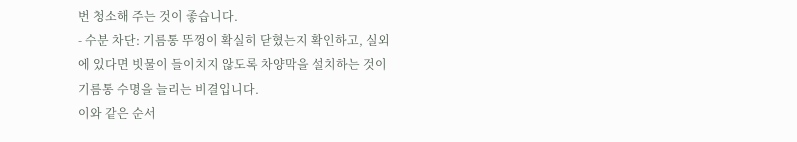번 청소해 주는 것이 좋습니다.
- 수분 차단: 기름통 뚜껑이 확실히 닫혔는지 확인하고, 실외에 있다면 빗물이 들이치지 않도록 차양막을 설치하는 것이 기름통 수명을 늘리는 비결입니다.
이와 같은 순서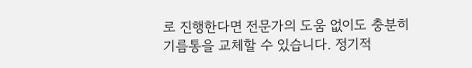로 진행한다면 전문가의 도움 없이도 충분히 기름통을 교체할 수 있습니다. 정기적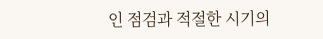인 점검과 적절한 시기의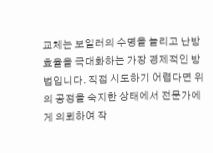교체는 보일러의 수명을 늘리고 난방 효율을 극대화하는 가장 경제적인 방법입니다. 직접 시도하기 어렵다면 위의 공정을 숙지한 상태에서 전문가에게 의뢰하여 작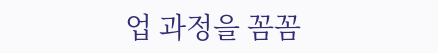업 과정을 꼼꼼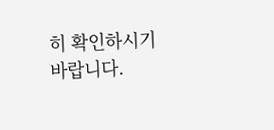히 확인하시기 바랍니다.